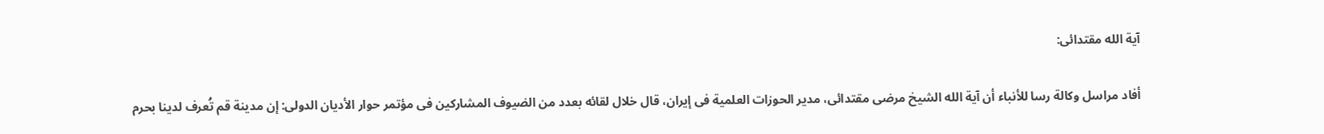آیة الله مقتدائی:

أفاد مراسل وکالة رسا للأنباء أن آیة الله الشیخ مرضى مقتدائی، مدیر الحوزات العلمیة فی إیران، قال خلال لقائه بعدد من الضیوف المشارکین فی مؤتمر حوار الأدیان الدولی: إن مدینة قم تُعرف لدینا بحرم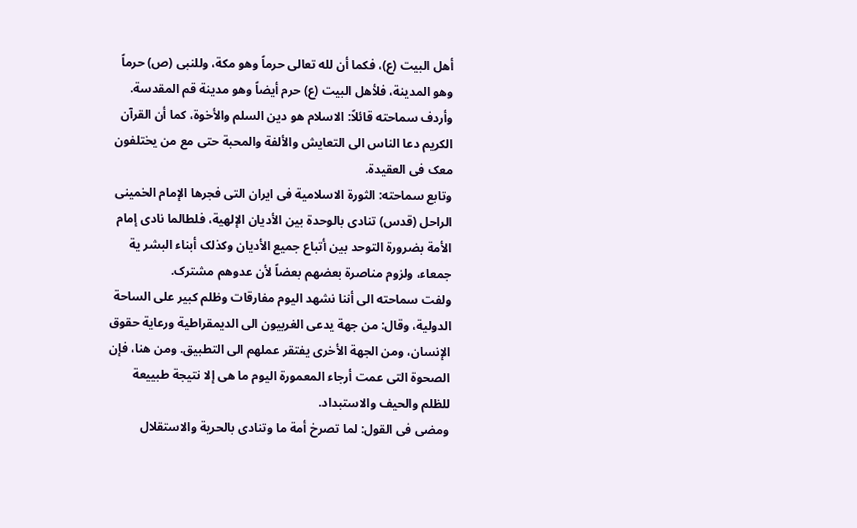أهل البیت (ع)، فکما أن لله تعالى حرماً وهو مکة، وللنبی (ص) حرماً وهو المدینة، فلأهل البیت (ع) حرم أیضاً وهو مدینة قم المقدسة.
وأردف سماحته قائلاً: الاسلام هو دین السلم والأخوة، کما أن القرآن الکریم دعا الناس الى التعایش والألفة والمحبة حتى مع من یختلفون معک فی العقیدة.
وتابع سماحته: الثورة الاسلامیة فی ایران التی فجرها الإمام الخمینی الراحل (قدس) تنادی بالوحدة بین الأدیان الإلهیة، فلطالما نادى إمام الأمة بضرورة التوحد بین أتباع جمیع الأدیان وکذلک أبناء البشر یة جمعاء، ولزوم مناصرة بعضهم بعضاً لأن عدوهم مشترک.
ولفت سماحته الى أننا نشهد الیوم مفارقات وظلم کبیر على الساحة الدولیة، وقال: من جهة یدعى الغربیون الى الدیمقراطیة ورعایة حقوق الإنسان، ومن الجهة الأخرى یفتقر عملهم الى التطبیق. ومن هنا، فإن الصحوة التی عمت أرجاء المعمورة الیوم ما هی إلا نتیجة طبییعة للظلم والحیف والاستبداد.
ومضى فی القول: لما تصرخ أمة ما وتنادی بالحریة والاستقلال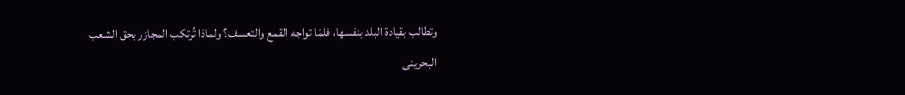وتطالب بقیادة البلد بنفسها، فلمَا تواجه القمع والتعسف؟ ولماذا تُرتکب المجازر بحق الشعب البحرینی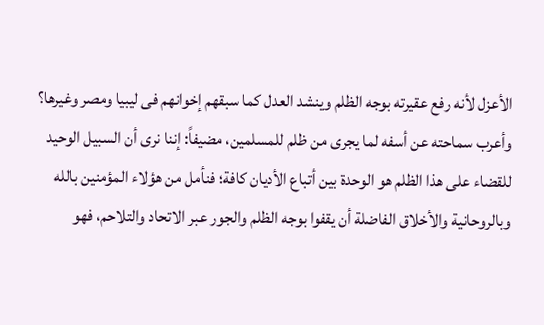الأعزل لأنه رفع عقیرته بوجه الظلم وینشد العدل کما سبقهم إخوانهم فی لیبیا ومصر وغیرها؟
وأعرب سماحته عن أسفه لما یجری من ظلم للمسلمین، مضیفاً: إننا نرى أن السبیل الوحید للقضاء على هذا الظلم هو الوحدة بین أتباع الأدیان کافة؛ فنأمل من هؤلاء المؤمنین بالله وبالروحانیة والأخلاق الفاضلة أن یقفوا بوجه الظلم والجور عبر الاتحاد والتلاحم، فهو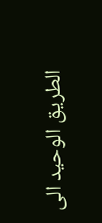الطریق الوحید الى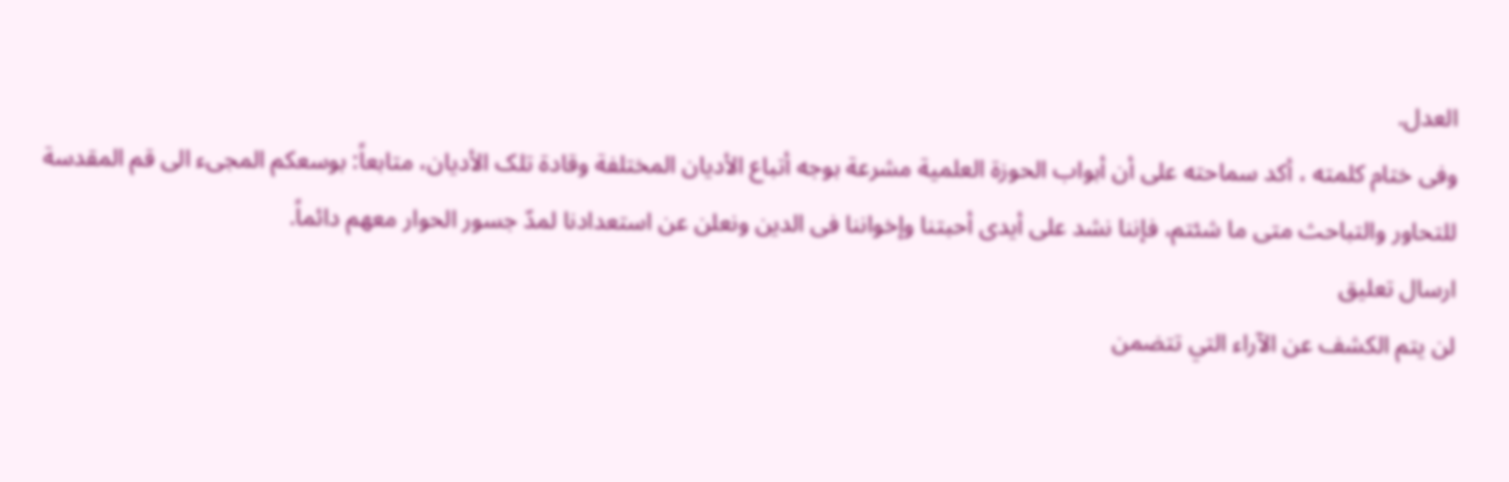العدل.
وفی ختام كلمته ، أکد سماحته على أن أبواب الحوزة العلمیة مشرعة بوجه أتباع الأدیان المختلفة وقادة تلک الأدیان، متابعاً: بوسعکم المجیء الى قم المقدسة للتحاور والتباحث متى ما شئتم، فإننا نشد على أیدی أحبتنا وإخواننا فی الدین ونعلن عن استعدادنا لمدّ جسور الحوار معهم دائماً.
ارسال تعليق
لن يتم الكشف عن الآراء التي تتضمن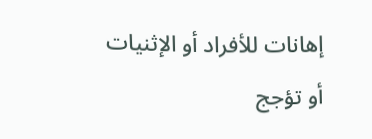إهانات للأفراد أو الإثنيات أو تؤجج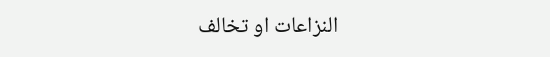النزاعات او تخالف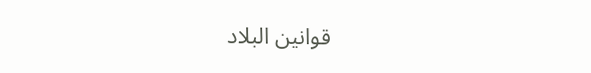قوانين البلاد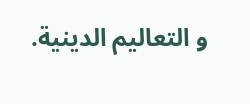و التعالیم الدينية.